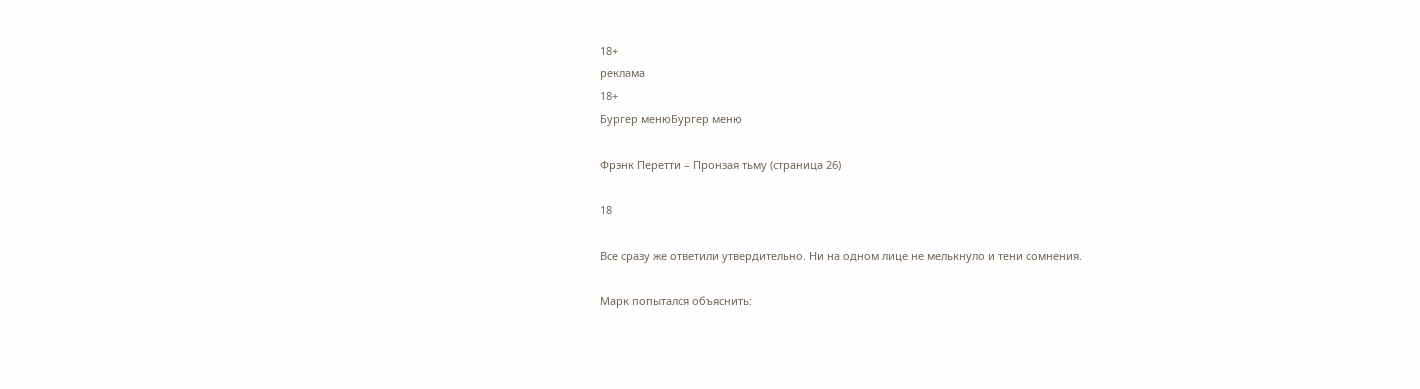18+
реклама
18+
Бургер менюБургер меню

Фрэнк Перетти – Пронзая тьму (страница 26)

18

Все сразу же ответили утвердительно. Ни на одном лице не мелькнуло и тени сомнения.

Марк попытался объяснить: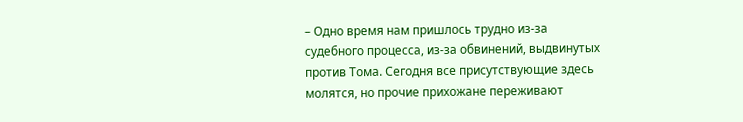– Одно время нам пришлось трудно из-за судебного процесса, из-за обвинений, выдвинутых против Тома. Сегодня все присутствующие здесь молятся, но прочие прихожане переживают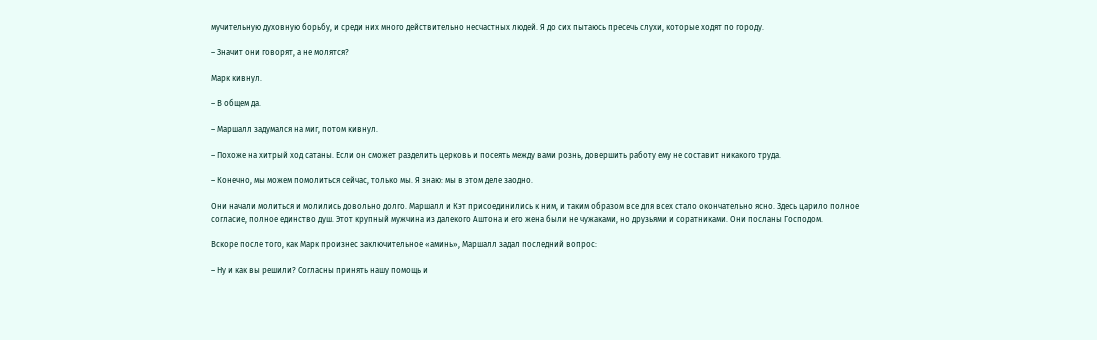мучительную духовную борьбу, и среди них много действительно несчастных людей. Я до сих пытаюсь пресечь слухи, которые ходят по городу.

– Значит они говорят, а не молятся?

Марк кивнул.

– В общем да.

– Маршалл задумался на миг, потом кивнул.

– Похоже на хитрый ход сатаны. Если он сможет разделить церковь и посеять между вами рознь, довершить работу ему не составит никакого труда.

– Конечно, мы можем помолиться сейчас, только мы. Я знаю: мы в этом деле заодно.

Они начали молиться и молились довольно долго. Маршалл и Кэт присоединились к ним, и таким образом все для всех стало окончательно ясно. Здесь царило полное согласие, полное единство душ. Этот крупный мужчина из далекого Аштона и его жена были не чужаками, но друзьями и соратниками. Они посланы Господом.

Вскоре после того, как Марк произнес заключительное «аминь», Маршалл задал последний вопрос:

– Ну и как вы решили? Согласны принять нашу помощь и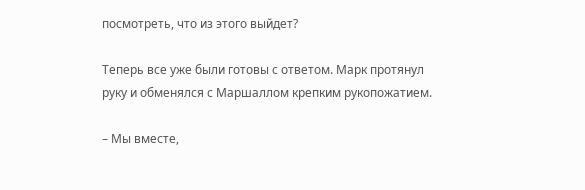посмотреть, что из этого выйдет?

Теперь все уже были готовы с ответом. Марк протянул руку и обменялся с Маршаллом крепким рукопожатием.

– Мы вместе,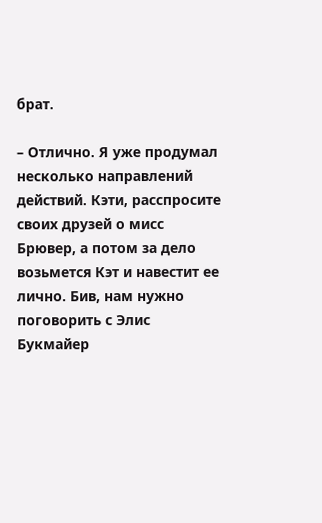брат.

– Отлично. Я уже продумал несколько направлений действий. Кэти, расспросите своих друзей о мисс Брювер, а потом за дело возьмется Кэт и навестит ее лично. Бив, нам нужно поговорить с Элис Букмайер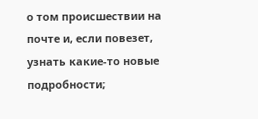о том происшествии на почте и, если повезет, узнать какие-то новые подробности;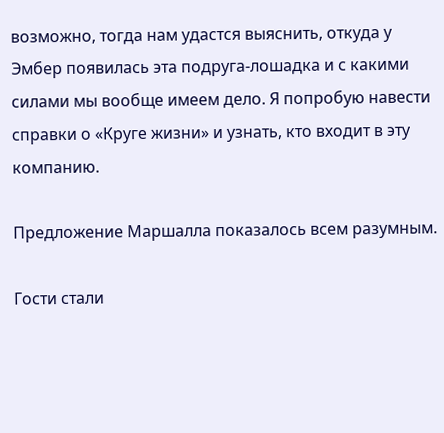возможно, тогда нам удастся выяснить, откуда у Эмбер появилась эта подруга-лошадка и с какими силами мы вообще имеем дело. Я попробую навести справки о «Круге жизни» и узнать, кто входит в эту компанию.

Предложение Маршалла показалось всем разумным.

Гости стали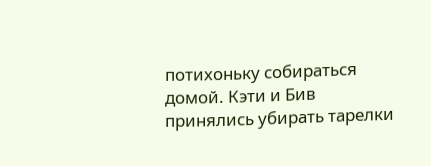потихоньку собираться домой. Кэти и Бив принялись убирать тарелки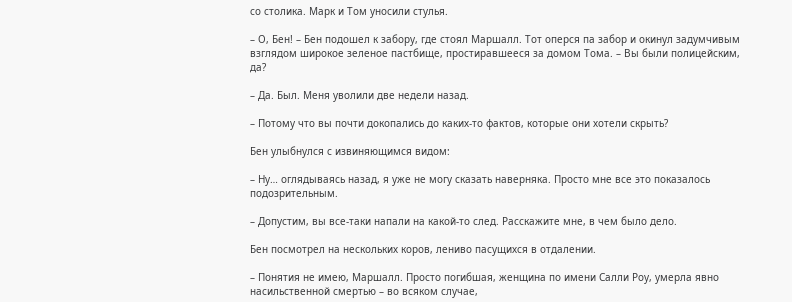со столика. Марк и Том уносили стулья.

– О, Бен! – Бен подошел к забору, где стоял Маршалл. Тот оперся па забор и окинул задумчивым взглядом широкое зеленое пастбище, простиравшееся за домом Тома. – Вы были полицейским, да?

– Да. Был. Меня уволили две недели назад.

– Потому что вы почти докопались до каких-то фактов, которые они хотели скрыть?

Бен улыбнулся с извиняющимся видом:

– Ну… оглядываясь назад, я уже не могу сказать наверняка. Просто мне все это показалось подозрительным.

– Допустим, вы все-таки напали на какой-то след. Расскажите мне, в чем было дело.

Бен посмотрел на нескольких коров, лениво пасущихся в отдалении.

– Понятия не имею, Маршалл. Просто погибшая, женщина по имени Салли Роу, умерла явно насильственной смертью – во всяком случае,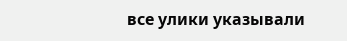все улики указывали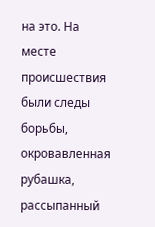на это. На месте происшествия были следы борьбы, окровавленная рубашка, рассыпанный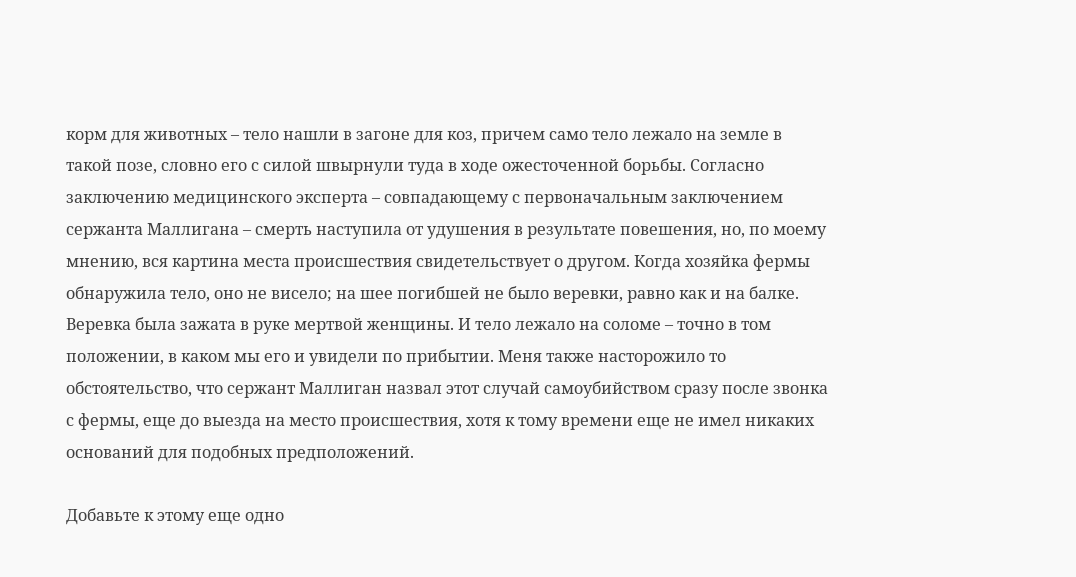корм для животных – тело нашли в загоне для коз, причем само тело лежало на земле в такой позе, словно его с силой швырнули туда в ходе ожесточенной борьбы. Согласно заключению медицинского эксперта – совпадающему с первоначальным заключением сержанта Маллигана – смерть наступила от удушения в результате повешения, но, по моему мнению, вся картина места происшествия свидетельствует о другом. Когда хозяйка фермы обнаружила тело, оно не висело; на шее погибшей не было веревки, равно как и на балке. Веревка была зажата в руке мертвой женщины. И тело лежало на соломе – точно в том положении, в каком мы его и увидели по прибытии. Меня также насторожило то обстоятельство, что сержант Маллиган назвал этот случай самоубийством сразу после звонка с фермы, еще до выезда на место происшествия, хотя к тому времени еще не имел никаких оснований для подобных предположений.

Добавьте к этому еще одно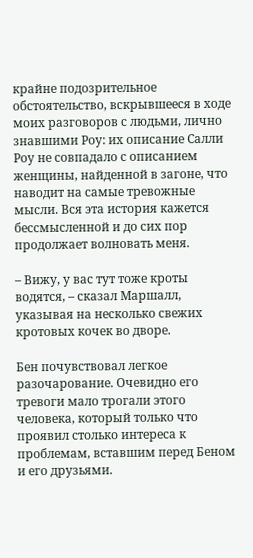крайне подозрительное обстоятельство, вскрывшееся в ходе моих разговоров с людьми, лично знавшими Роу: их описание Салли Роу не совпадало с описанием женщины, найденной в загоне, что наводит на самые тревожные мысли. Вся эта история кажется бессмысленной и до сих пор продолжает волновать меня.

– Вижу, у вас тут тоже кроты водятся, – сказал Маршалл, указывая на несколько свежих кротовых кочек во дворе.

Бен почувствовал легкое разочарование. Очевидно его тревоги мало трогали этого человека, который только что проявил столько интереса к проблемам, вставшим перед Беном и его друзьями.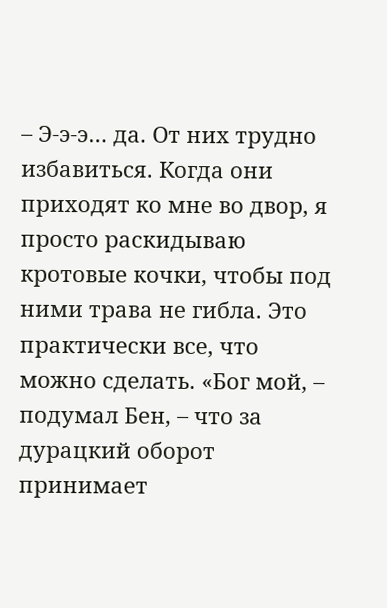– Э-э-э… да. От них трудно избавиться. Когда они приходят ко мне во двор, я просто раскидываю кротовые кочки, чтобы под ними трава не гибла. Это практически все, что можно сделать. «Бог мой, – подумал Бен, – что за дурацкий оборот принимает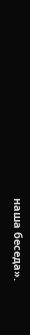наша беседа».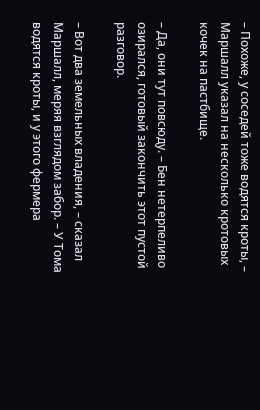– Похоже, у соседей тоже водятся кроты, – Маршалл указал на несколько кротовых кочек на пастбище.

– Да, они тут повсюду. – Бен нетерпеливо озирался, готовый закончить этот пустой разговор.

– Вот два земельных владения, – сказал Маршалл, меряя взглядом забор. – У Тома водятся кроты, и у этого фермера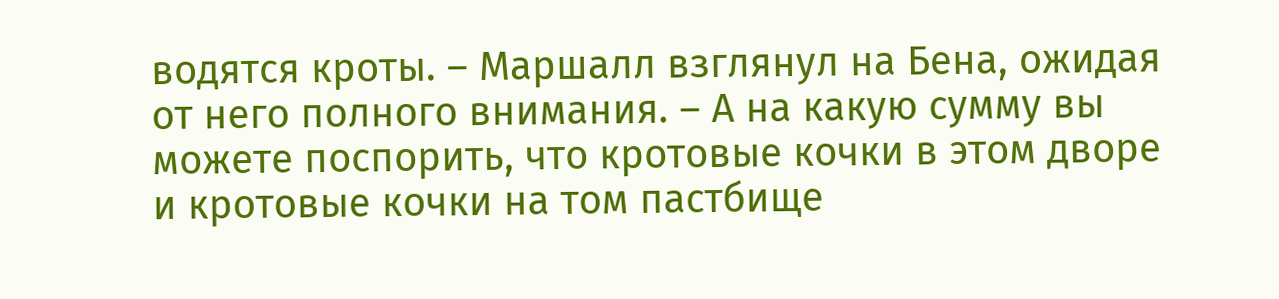водятся кроты. – Маршалл взглянул на Бена, ожидая от него полного внимания. – А на какую сумму вы можете поспорить, что кротовые кочки в этом дворе и кротовые кочки на том пастбище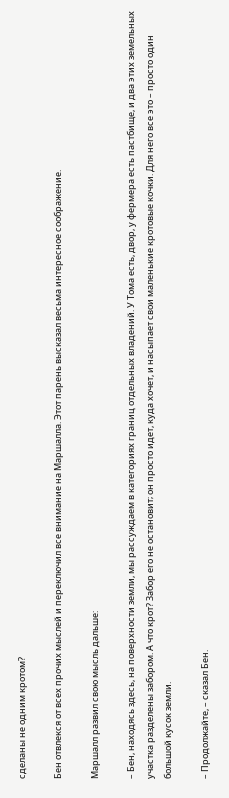сделаны не одним кротом?

Бен отвлекся от всех прочих мыслей и переключил все внимание на Маршалла. Этот парень высказал весьма интересное соображение.

Маршалл развил свою мысль дальше:

– Бен, находясь здесь, на поверхности земли, мы рассуждаем в категориях границ отдельных владений. У Тома есть, двор, у фермера есть пастбище, и два этих земельных участка разделены забором. А что крот? Забор его не остановит; он просто идет, куда хочет, и насыпает свои маленькие кротовые кочки. Для него все это – просто один большой кусок земли.

– Продолжайте, – сказал Бен.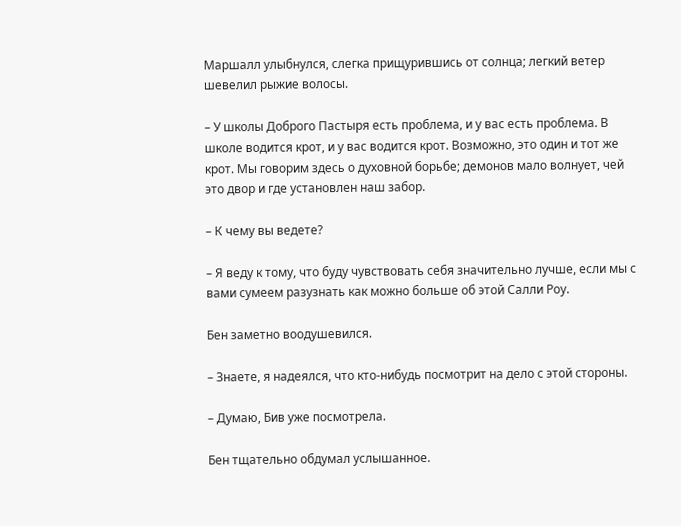Маршалл улыбнулся, слегка прищурившись от солнца; легкий ветер шевелил рыжие волосы.

– У школы Доброго Пастыря есть проблема, и у вас есть проблема. В школе водится крот, и у вас водится крот. Возможно, это один и тот же крот. Мы говорим здесь о духовной борьбе; демонов мало волнует, чей это двор и где установлен наш забор.

– К чему вы ведете?

– Я веду к тому, что буду чувствовать себя значительно лучше, если мы с вами сумеем разузнать как можно больше об этой Салли Роу.

Бен заметно воодушевился.

– Знаете, я надеялся, что кто-нибудь посмотрит на дело с этой стороны.

– Думаю, Бив уже посмотрела.

Бен тщательно обдумал услышанное.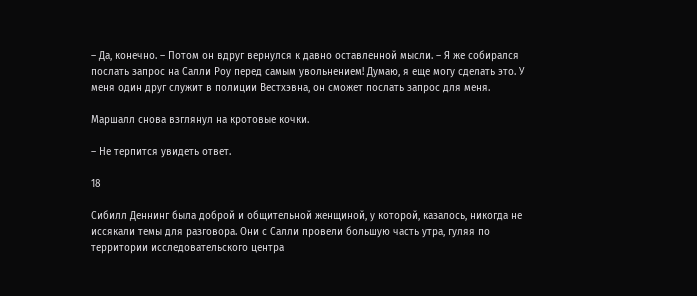– Да, конечно. – Потом он вдруг вернулся к давно оставленной мысли. – Я же собирался послать запрос на Салли Роу перед самым увольнением! Думаю, я еще могу сделать это. У меня один друг служит в полиции Вестхэвна, он сможет послать запрос для меня.

Маршалл снова взглянул на кротовые кочки.

– Не терпится увидеть ответ.

18

Сибилл Деннинг была доброй и общительной женщиной, у которой, казалось, никогда не иссякали темы для разговора. Они с Салли провели большую часть утра, гуляя по территории исследовательского центра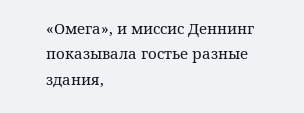«Омега», и миссис Деннинг показывала гостье разные здания,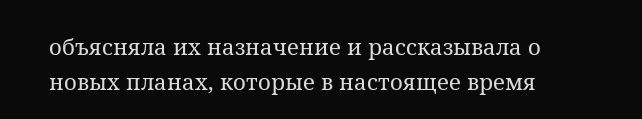объясняла их назначение и рассказывала о новых планах, которые в настоящее время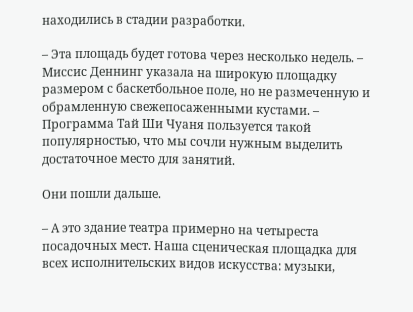находились в стадии разработки.

– Эта площадь будет готова через несколько недель. – Миссис Деннинг указала на широкую площадку размером с баскетбольное поле, но не размеченную и обрамленную свежепосаженными кустами. – Программа Тай Ши Чуаня пользуется такой популярностью, что мы сочли нужным выделить достаточное место для занятий.

Они пошли дальше.

– А это здание театра примерно на четыреста посадочных мест. Наша сценическая площадка для всех исполнительских видов искусства: музыки,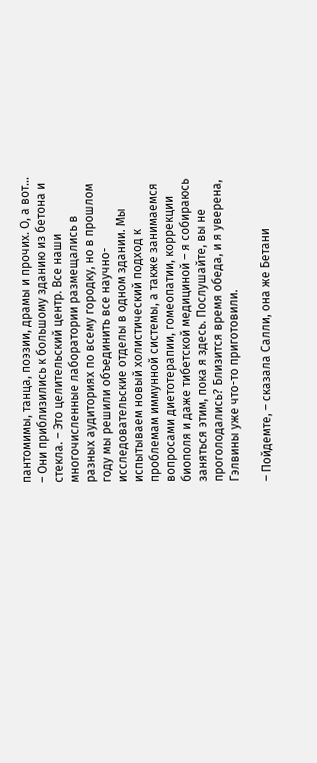пантомимы, танца, поэзии, драмы и прочих. О, а вот… – Они приблизились к большому зданию из бетона и стекла. – Это целительский центр. Все наши многочисленные лаборатории размещались в разных аудиториях по всему городку, но в прошлом году мы решили объединить все научно-исследовательские отделы в одном здании. Мы испытываем новый холистический подход к проблемам иммунной системы, а также занимаемся вопросами диетотерапии, гомеопатии, коррекции биополя и даже тибетской медициной – я собираюсь заняться этим, пока я здесь. Послушайте, вы не проголодались? Близится время обеда, и я уверена, Гэлвины уже что-то приготовили.

– Пойдемте, – сказала Салли, она же Бетани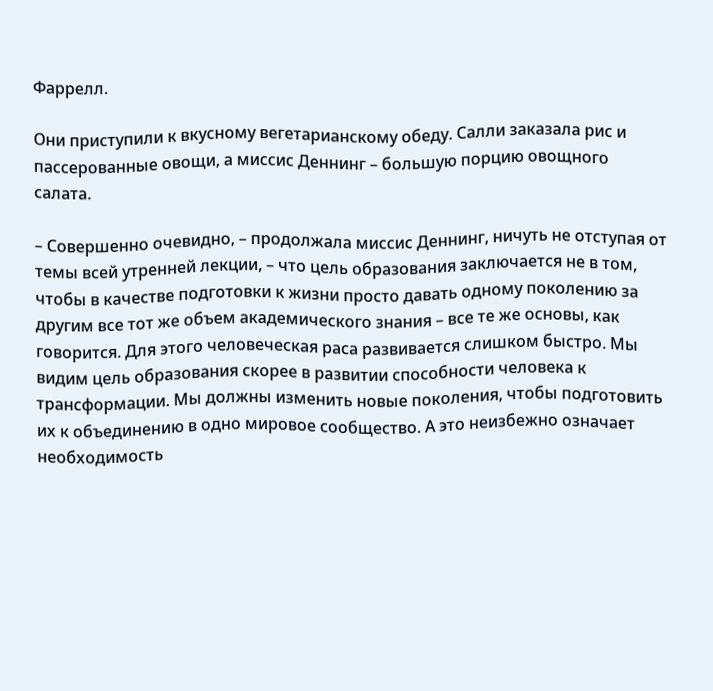Фаррелл.

Они приступили к вкусному вегетарианскому обеду. Салли заказала рис и пассерованные овощи, а миссис Деннинг – большую порцию овощного салата.

– Совершенно очевидно, – продолжала миссис Деннинг, ничуть не отступая от темы всей утренней лекции, – что цель образования заключается не в том, чтобы в качестве подготовки к жизни просто давать одному поколению за другим все тот же объем академического знания – все те же основы, как говорится. Для этого человеческая раса развивается слишком быстро. Мы видим цель образования скорее в развитии способности человека к трансформации. Мы должны изменить новые поколения, чтобы подготовить их к объединению в одно мировое сообщество. А это неизбежно означает необходимость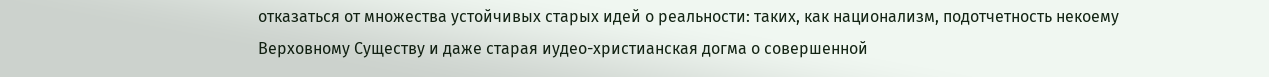отказаться от множества устойчивых старых идей о реальности: таких, как национализм, подотчетность некоему Верховному Существу и даже старая иудео-христианская догма о совершенной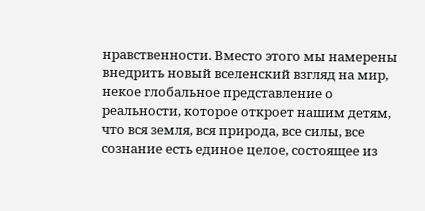нравственности. Вместо этого мы намерены внедрить новый вселенский взгляд на мир, некое глобальное представление о реальности, которое откроет нашим детям, что вся земля, вся природа, все силы, все сознание есть единое целое, состоящее из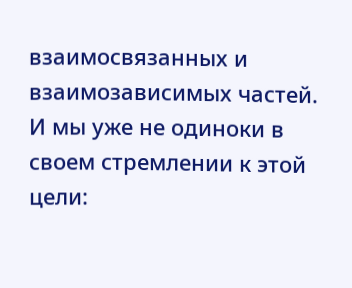взаимосвязанных и взаимозависимых частей. И мы уже не одиноки в своем стремлении к этой цели: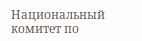Национальный комитет по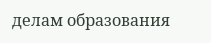делам образования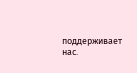поддерживает нас.